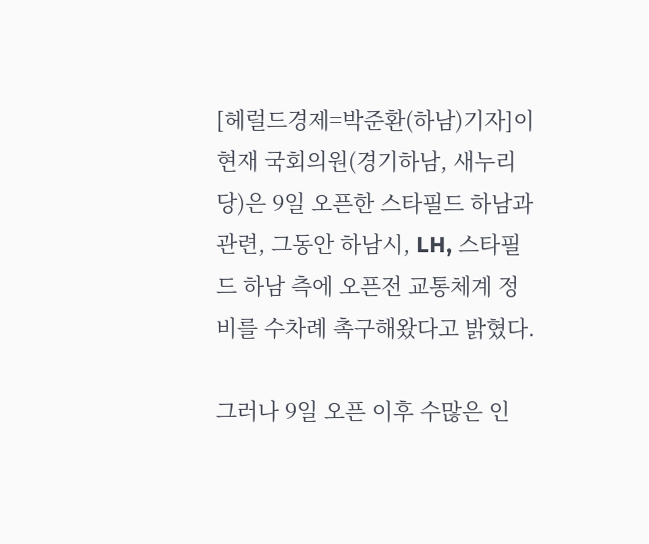[헤럴드경제=박준환(하남)기자]이현재 국회의원(경기하남, 새누리당)은 9일 오픈한 스타필드 하남과 관련, 그동안 하남시, LH, 스타필드 하남 측에 오픈전 교통체계 정비를 수차례 촉구해왔다고 밝혔다.

그러나 9일 오픈 이후 수많은 인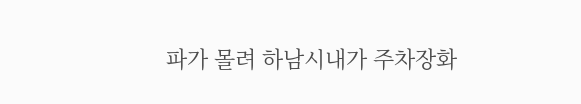파가 몰려 하남시내가 주차장화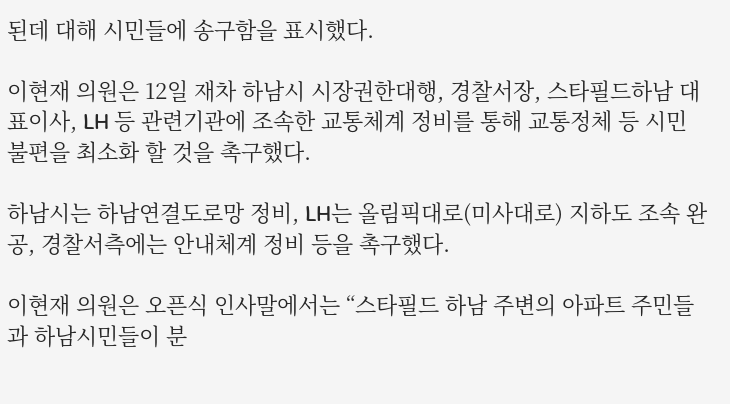된데 대해 시민들에 송구함을 표시했다.

이현재 의원은 12일 재차 하남시 시장권한대행, 경찰서장, 스타필드하남 대표이사, LH 등 관련기관에 조속한 교통체계 정비를 통해 교통정체 등 시민불편을 최소화 할 것을 촉구했다.

하남시는 하남연결도로망 정비, LH는 올림픽대로(미사대로) 지하도 조속 완공, 경찰서측에는 안내체계 정비 등을 촉구했다.

이현재 의원은 오픈식 인사말에서는 “스타필드 하남 주변의 아파트 주민들과 하남시민들이 분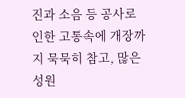진과 소음 등 공사로 인한 고통속에 개장까지 묵묵히 참고, 많은 성원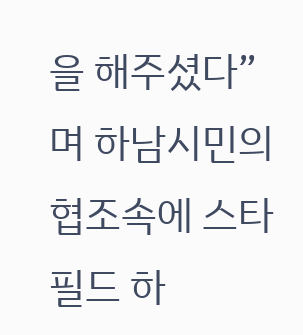을 해주셨다”며 하남시민의 협조속에 스타필드 하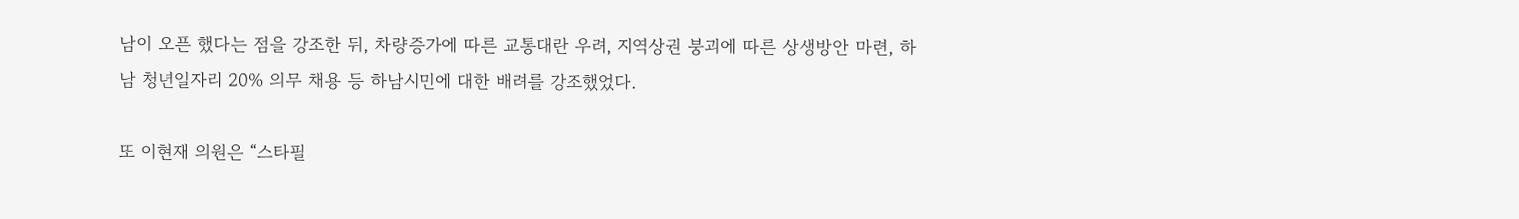남이 오픈 했다는 점을 강조한 뒤, 차량증가에 따른 교통대란 우려, 지역상권 붕괴에 따른 상생방안 마련, 하남 청년일자리 20% 의무 채용 등 하남시민에 대한 배려를 강조했었다.

또 이현재 의원은 “스타필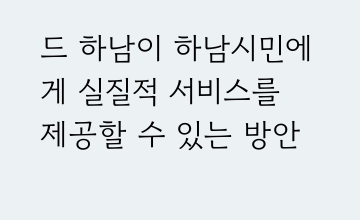드 하남이 하남시민에게 실질적 서비스를 제공할 수 있는 방안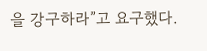을 강구하라”고 요구했다.